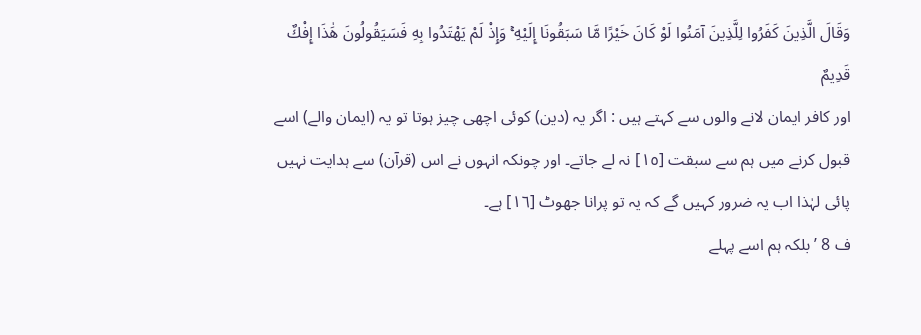وَقَالَ الَّذِينَ كَفَرُوا لِلَّذِينَ آمَنُوا لَوْ كَانَ خَيْرًا مَّا سَبَقُونَا إِلَيْهِ ۚ وَإِذْ لَمْ يَهْتَدُوا بِهِ فَسَيَقُولُونَ هَٰذَا إِفْكٌ قَدِيمٌ
اور کافر ایمان لانے والوں سے کہتے ہیں : اگر یہ (دین) کوئی اچھی چیز ہوتا تو یہ (ایمان والے) اسے قبول کرنے میں ہم سے سبقت [١٥] نہ لے جاتے۔ اور چونکہ انہوں نے اس (قرآن) سے ہدایت نہیں پائی لہٰذا اب یہ ضرور کہیں گے کہ یہ تو پرانا جھوٹ [١٦] ہے۔
ف 8 ’ بلکہ ہم اسے پہلے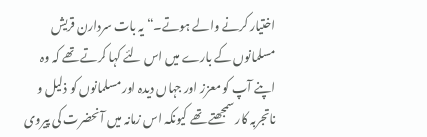اختیار کرنے والے ہوتے۔“ یہ بات سردارن قریش مسلمانوں کے بارے میں اس لئے کہا کرتے تھے کہ وہ اپنے آپ کو معزز اور جہاں دیدہ اور مسلمانوں کو ذلیل و ناتجربہ کار سمجھتے تھے کیونکہ اس زمانہ میں آنحضرت کی پیروی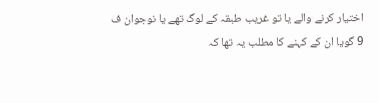اختیار کرنے والے یا تو غریب طبقہ کے لوگ تھے یا نوجوان ف 9 گویا ان کے کہنے کا مطلب یہ تھا کہ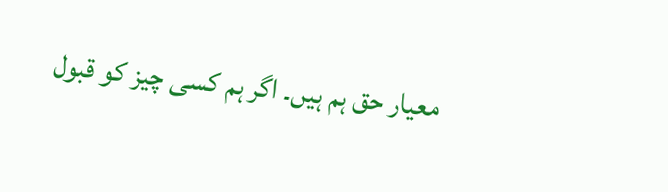معیار حق ہم ہیں۔ اگر ہم کسی چیز کو قبول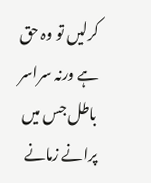کرلیں تو وہ حق ہے ورنہ سراسر باطل جس میں پرانے زمانے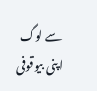سے لوگ اپنی بیوقوفی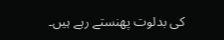کی بدلوت پھنستے رہے ہیں۔